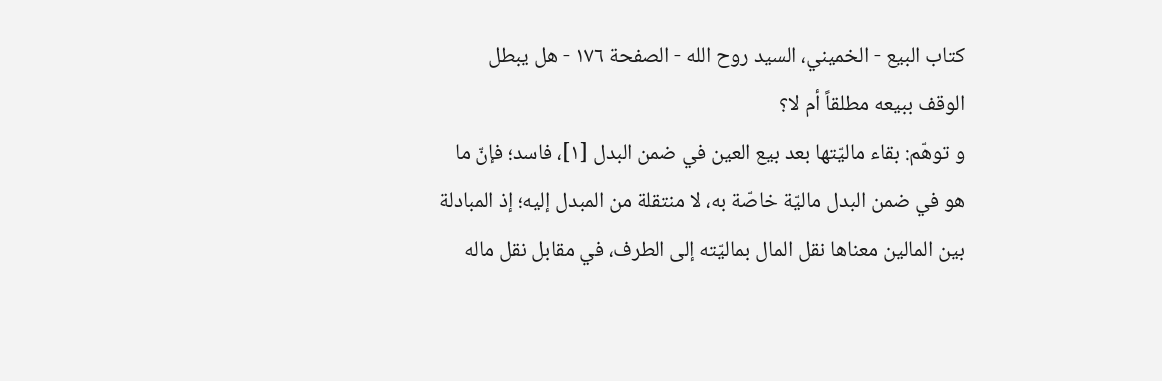كتاب البيع - الخميني، السيد روح الله - الصفحة ١٧٦ - هل يبطل الوقف ببيعه مطلقاً أم لا؟
و توهّم: بقاء ماليّتها بعد بيع العين في ضمن البدل [١]، فاسد؛ فإنّ ما هو في ضمن البدل ماليّة خاصّة به، لا منتقلة من المبدل إليه؛ إذ المبادلة بين المالين معناها نقل المال بماليّته إلى الطرف، في مقابل نقل ماله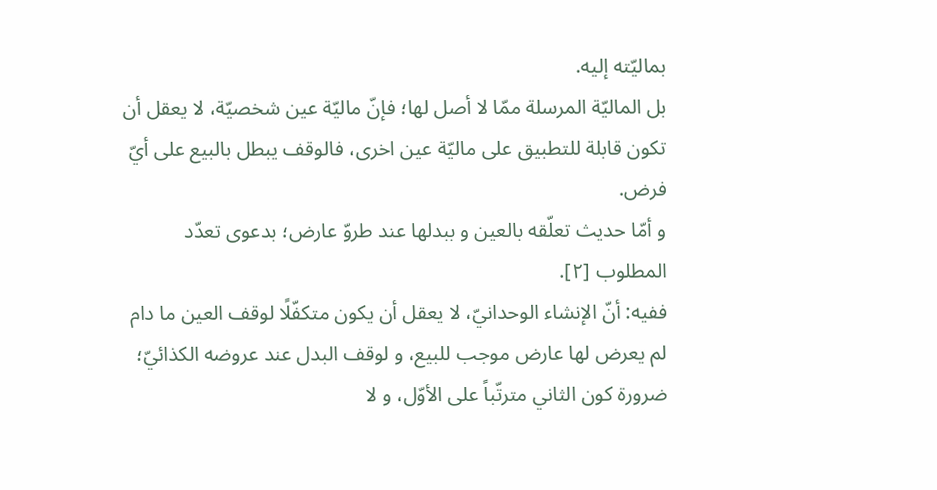بماليّته إليه.
بل الماليّة المرسلة ممّا لا أصل لها؛ فإنّ ماليّة عين شخصيّة، لا يعقل أن تكون قابلة للتطبيق على ماليّة عين اخرى، فالوقف يبطل بالبيع على أيّ فرض.
و أمّا حديث تعلّقه بالعين و ببدلها عند طروّ عارض؛ بدعوى تعدّد المطلوب [٢].
ففيه: أنّ الإنشاء الوحدانيّ، لا يعقل أن يكون متكفّلًا لوقف العين ما دام لم يعرض لها عارض موجب للبيع، و لوقف البدل عند عروضه الكذائيّ؛ ضرورة كون الثاني مترتّباً على الأوّل، و لا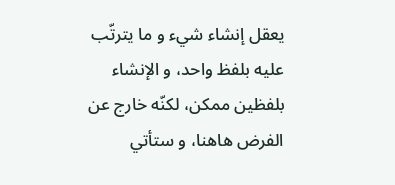يعقل إنشاء شيء و ما يترتّب عليه بلفظ واحد، و الإنشاء بلفظين ممكن، لكنّه خارج عن الفرض هاهنا، و ستأتي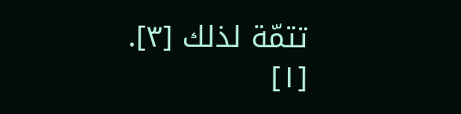تتمّة لذلك [٣].
[١]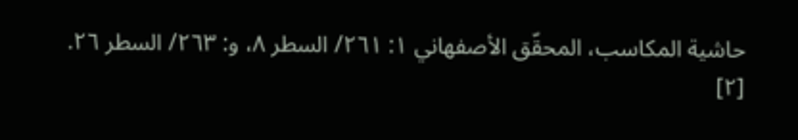حاشية المكاسب، المحقّق الأصفهاني ١: ٢٦١/ السطر ٨، و: ٢٦٣/ السطر ٢٦.
[٢]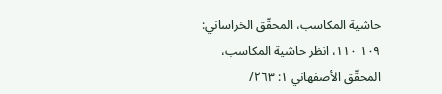حاشية المكاسب، المحقّق الخراساني: ١٠٩ ١١٠، انظر حاشية المكاسب، المحقّق الأصفهاني ١: ٢٦٣/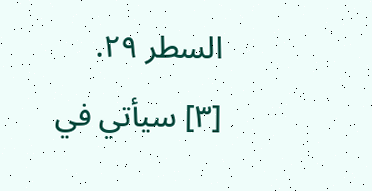السطر ٢٩.
[٣] سيأتي في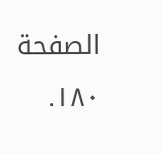الصفحة ١٨٠.